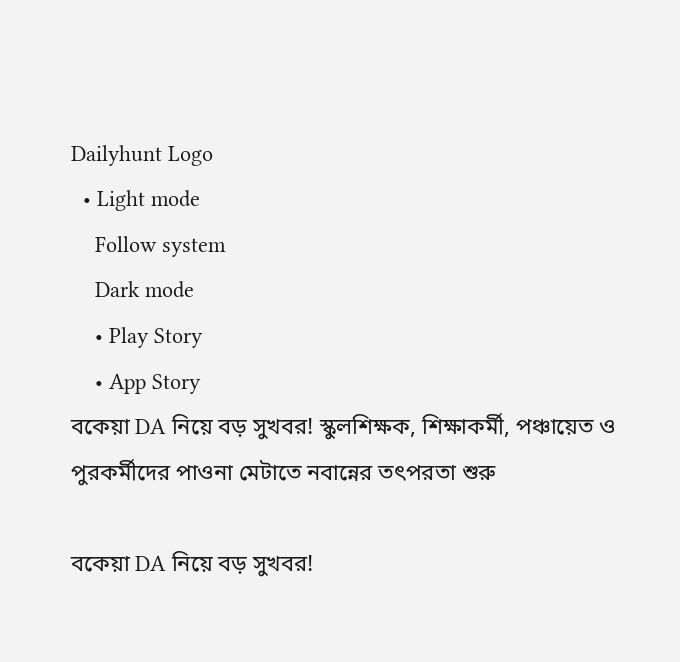Dailyhunt Logo
  • Light mode
    Follow system
    Dark mode
    • Play Story
    • App Story
বকেয়া DA নিয়ে বড় সুখবর! স্কুলশিক্ষক, শিক্ষাকর্মী, পঞ্চায়েত ও পুরকর্মীদের পাওনা মেটাতে নবান্নের তৎপরতা শুরু

বকেয়া DA নিয়ে বড় সুখবর!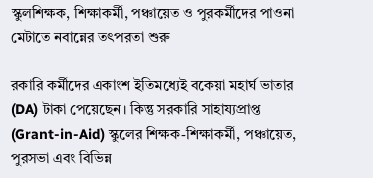স্কুলশিক্ষক, শিক্ষাকর্মী, পঞ্চায়েত ও পুরকর্মীদের পাওনা মেটাতে নবান্নের তৎপরতা শুরু

রকারি কর্মীদের একাংশ ইতিমধ্যেই বকেয়া মহার্ঘ ভাতার (DA) টাকা পেয়েছেন। কিন্তু সরকারি সাহায্যপ্রাপ্ত (Grant-in-Aid) স্কুলের শিক্ষক-শিক্ষাকর্মী, পঞ্চায়েত, পুরসভা এবং বিভিন্ন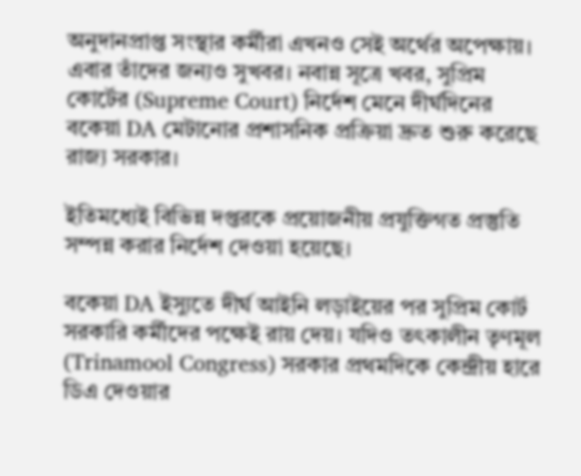অনুদানপ্রাপ্ত সংস্থার কর্মীরা এখনও সেই অর্থের অপেক্ষায়। এবার তাঁদের জন্যও সুখবর। নবান্ন সূত্রে খবর, সুপ্রিম কোর্টের (Supreme Court) নির্দেশ মেনে দীর্ঘদিনের বকেয়া DA মেটানোর প্রশাসনিক প্রক্রিয়া দ্রুত শুরু করেছে রাজ্য সরকার।

ইতিমধ্যেই বিভিন্ন দপ্তরকে প্রয়োজনীয় প্রযুক্তিগত প্রস্তুতি সম্পন্ন করার নির্দেশ দেওয়া হয়েছে।

বকেয়া DA ইস্যুতে দীর্ঘ আইনি লড়াইয়ের পর সুপ্রিম কোর্ট সরকারি কর্মীদের পক্ষেই রায় দেয়। যদিও তৎকালীন তৃণমূল (Trinamool Congress) সরকার প্রথমদিকে কেন্দ্রীয় হারে ডিএ দেওয়ার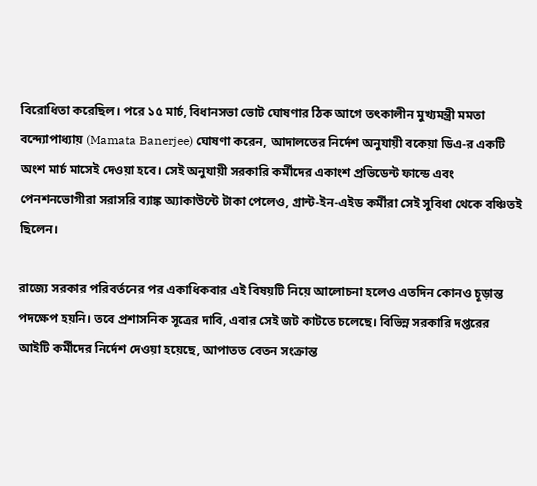বিরোধিতা করেছিল। পরে ১৫ মার্চ, বিধানসভা ভোট ঘোষণার ঠিক আগে তৎকালীন মুখ্যমন্ত্রী মমতা বন্দ্যোপাধ্যায় (Mamata Banerjee) ঘোষণা করেন, আদালতের নির্দেশ অনুযায়ী বকেয়া ডিএ-র একটি অংশ মার্চ মাসেই দেওয়া হবে। সেই অনুযায়ী সরকারি কর্মীদের একাংশ প্রভিডেন্ট ফান্ডে এবং পেনশনভোগীরা সরাসরি ব্যাঙ্ক অ্যাকাউন্টে টাকা পেলেও, গ্রান্ট-ইন-এইড কর্মীরা সেই সুবিধা থেকে বঞ্চিতই ছিলেন।

রাজ্যে সরকার পরিবর্তনের পর একাধিকবার এই বিষয়টি নিয়ে আলোচনা হলেও এতদিন কোনও চূড়ান্ত পদক্ষেপ হয়নি। তবে প্রশাসনিক সূত্রের দাবি, এবার সেই জট কাটতে চলেছে। বিভিন্ন সরকারি দপ্তরের আইটি কর্মীদের নির্দেশ দেওয়া হয়েছে, আপাতত বেতন সংক্রান্ত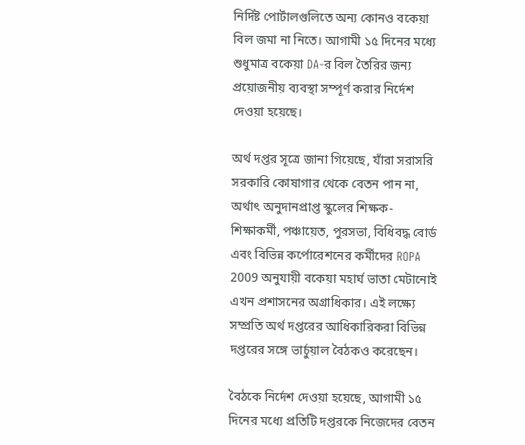নির্দিষ্ট পোর্টালগুলিতে অন্য কোনও বকেয়া বিল জমা না নিতে। আগামী ১৫ দিনের মধ্যে শুধুমাত্র বকেয়া DA-র বিল তৈরির জন্য প্রয়োজনীয় ব্যবস্থা সম্পূর্ণ করার নির্দেশ দেওয়া হয়েছে।

অর্থ দপ্তর সূত্রে জানা গিয়েছে, যাঁরা সরাসরি সরকারি কোষাগার থেকে বেতন পান না, অর্থাৎ অনুদানপ্রাপ্ত স্কুলের শিক্ষক-শিক্ষাকর্মী, পঞ্চায়েত, পুরসভা, বিধিবদ্ধ বোর্ড এবং বিভিন্ন কর্পোরেশনের কর্মীদের ROPA 2009 অনুযায়ী বকেয়া মহার্ঘ ভাতা মেটানোই এখন প্রশাসনের অগ্রাধিকার। এই লক্ষ্যে সম্প্রতি অর্থ দপ্তরের আধিকারিকরা বিভিন্ন দপ্তরের সঙ্গে ভার্চুয়াল বৈঠকও করেছেন।

বৈঠকে নির্দেশ দেওয়া হয়েছে, আগামী ১৫ দিনের মধ্যে প্রতিটি দপ্তরকে নিজেদের বেতন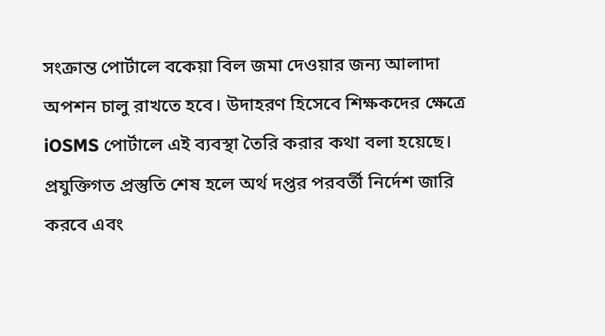সংক্রান্ত পোর্টালে বকেয়া বিল জমা দেওয়ার জন্য আলাদা অপশন চালু রাখতে হবে। উদাহরণ হিসেবে শিক্ষকদের ক্ষেত্রে iOSMS পোর্টালে এই ব্যবস্থা তৈরি করার কথা বলা হয়েছে। প্রযুক্তিগত প্রস্তুতি শেষ হলে অর্থ দপ্তর পরবর্তী নির্দেশ জারি করবে এবং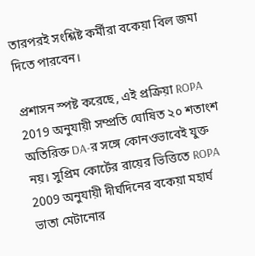তারপরই সংশ্লিষ্ট কর্মীরা বকেয়া বিল জমা দিতে পারবেন।

প্রশাসন স্পষ্ট করেছে, এই প্রক্রিয়া ROPA 2019 অনুযায়ী সম্প্রতি ঘোষিত ২০ শতাংশ অতিরিক্ত DA-র সঙ্গে কোনওভাবেই যুক্ত নয়। সুপ্রিম কোর্টের রায়ের ভিত্তিতে ROPA 2009 অনুযায়ী দীর্ঘদিনের বকেয়া মহার্ঘ ভাতা মেটানোর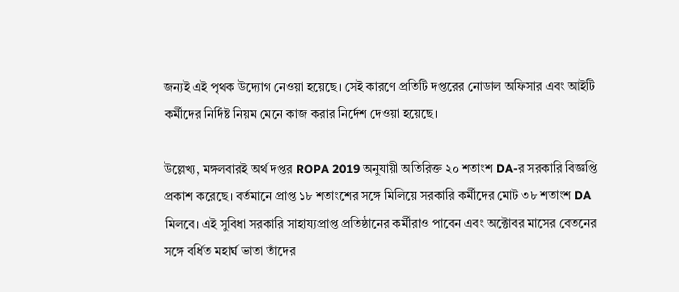জন্যই এই পৃথক উদ্যোগ নেওয়া হয়েছে। সেই কারণে প্রতিটি দপ্তরের নোডাল অফিসার এবং আইটি কর্মীদের নির্দিষ্ট নিয়ম মেনে কাজ করার নির্দেশ দেওয়া হয়েছে।

উল্লেখ্য, মঙ্গলবারই অর্থ দপ্তর ROPA 2019 অনুযায়ী অতিরিক্ত ২০ শতাংশ DA-র সরকারি বিজ্ঞপ্তি প্রকাশ করেছে। বর্তমানে প্রাপ্ত ১৮ শতাংশের সঙ্গে মিলিয়ে সরকারি কর্মীদের মোট ৩৮ শতাংশ DA মিলবে। এই সুবিধা সরকারি সাহায্যপ্রাপ্ত প্রতিষ্ঠানের কর্মীরাও পাবেন এবং অক্টোবর মাসের বেতনের সঙ্গে বর্ধিত মহার্ঘ ভাতা তাঁদের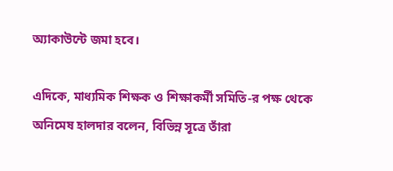অ্যাকাউন্টে জমা হবে।

এদিকে, মাধ্যমিক শিক্ষক ও শিক্ষাকর্মী সমিতি-র পক্ষ থেকে অনিমেষ হালদার বলেন, বিভিন্ন সূত্রে তাঁরা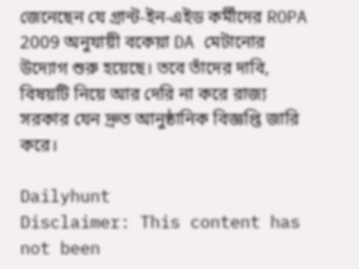জেনেছেন যে গ্রান্ট-ইন-এইড কর্মীদের ROPA 2009 অনুযায়ী বকেয়া DA মেটানোর উদ্যোগ শুরু হয়েছে। তবে তাঁদের দাবি, বিষয়টি নিয়ে আর দেরি না করে রাজ্য সরকার যেন দ্রুত আনুষ্ঠানিক বিজ্ঞপ্তি জারি করে।

Dailyhunt
Disclaimer: This content has not been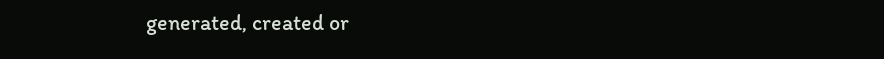generated, created or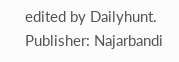edited by Dailyhunt. Publisher: Najarbandi